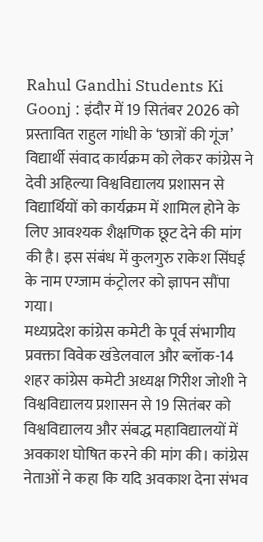Rahul Gandhi Students Ki Goonj : इंदौर में 19 सितंबर 2026 को प्रस्तावित राहुल गांधी के ‘छात्रों की गूंज’ विद्यार्थी संवाद कार्यक्रम को लेकर कांग्रेस ने देवी अहिल्या विश्वविद्यालय प्रशासन से विद्यार्थियों को कार्यक्रम में शामिल होने के लिए आवश्यक शैक्षणिक छूट देने की मांग की है। इस संबंध में कुलगुरु राकेश सिंघई के नाम एग्जाम कंट्रोलर को ज्ञापन सौंपा गया।
मध्यप्रदेश कांग्रेस कमेटी के पूर्व संभागीय प्रवक्ता विवेक खंडेलवाल और ब्लॉक-14 शहर कांग्रेस कमेटी अध्यक्ष गिरीश जोशी ने विश्वविद्यालय प्रशासन से 19 सितंबर को विश्वविद्यालय और संबद्ध महाविद्यालयों में अवकाश घोषित करने की मांग की। कांग्रेस नेताओं ने कहा कि यदि अवकाश देना संभव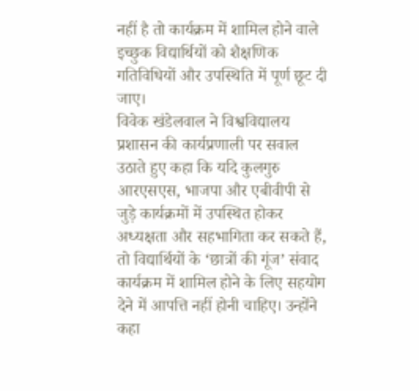नहीं है तो कार्यक्रम में शामिल होने वाले इच्छुक विद्यार्थियों को शैक्षणिक गतिविधियों और उपस्थिति में पूर्ण छूट दी जाए।
विवेक खंडेलवाल ने विश्वविद्यालय प्रशासन की कार्यप्रणाली पर सवाल उठाते हुए कहा कि यदि कुलगुरु आरएसएस, भाजपा और एबीवीपी से जुड़े कार्यक्रमों में उपस्थित होकर अध्यक्षता और सहभागिता कर सकते हैं, तो विद्यार्थियों के ‘छात्रों की गूंज’ संवाद कार्यक्रम में शामिल होने के लिए सहयोग देने में आपत्ति नहीं होनी चाहिए। उन्होंने कहा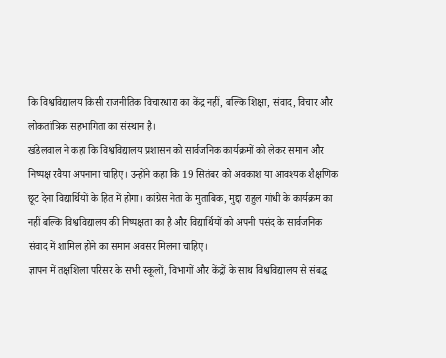कि विश्वविद्यालय किसी राजनीतिक विचारधारा का केंद्र नहीं, बल्कि शिक्षा, संवाद, विचार और लोकतांत्रिक सहभागिता का संस्थान है।
खंडेलवाल ने कहा कि विश्वविद्यालय प्रशासन को सार्वजनिक कार्यक्रमों को लेकर समान और निष्पक्ष रवैया अपनाना चाहिए। उन्होंने कहा कि 19 सितंबर को अवकाश या आवश्यक शैक्षणिक छूट देना विद्यार्थियों के हित में होगा। कांग्रेस नेता के मुताबिक, मुद्दा राहुल गांधी के कार्यक्रम का नहीं बल्कि विश्वविद्यालय की निष्पक्षता का है और विद्यार्थियों को अपनी पसंद के सार्वजनिक संवाद में शामिल होने का समान अवसर मिलना चाहिए।
ज्ञापन में तक्षशिला परिसर के सभी स्कूलों, विभागों और केंद्रों के साथ विश्वविद्यालय से संबद्ध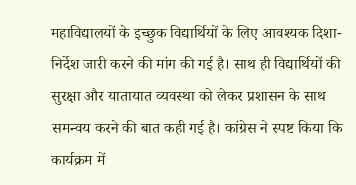महाविद्यालयों के इच्छुक विद्यार्थियों के लिए आवश्यक दिशा-निर्देश जारी करने की मांग की गई है। साथ ही विद्यार्थियों की सुरक्षा और यातायात व्यवस्था को लेकर प्रशासन के साथ समन्वय करने की बात कही गई है। कांग्रेस ने स्पष्ट किया कि कार्यक्रम में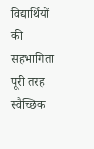विद्यार्थियों की सहभागिता पूरी तरह स्वैच्छिक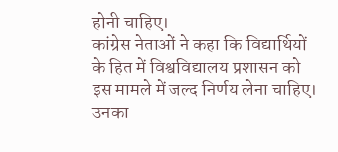होनी चाहिए।
कांग्रेस नेताओं ने कहा कि विद्यार्थियों के हित में विश्वविद्यालय प्रशासन को इस मामले में जल्द निर्णय लेना चाहिए। उनका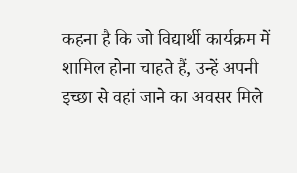कहना है कि जो विद्यार्थी कार्यक्रम में शामिल होना चाहते हैं, उन्हें अपनी इच्छा से वहां जाने का अवसर मिले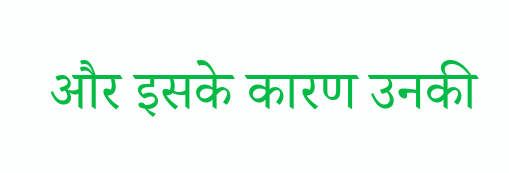और इसके कारण उनकी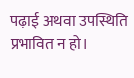पढ़ाई अथवा उपस्थिति प्रभावित न हो।